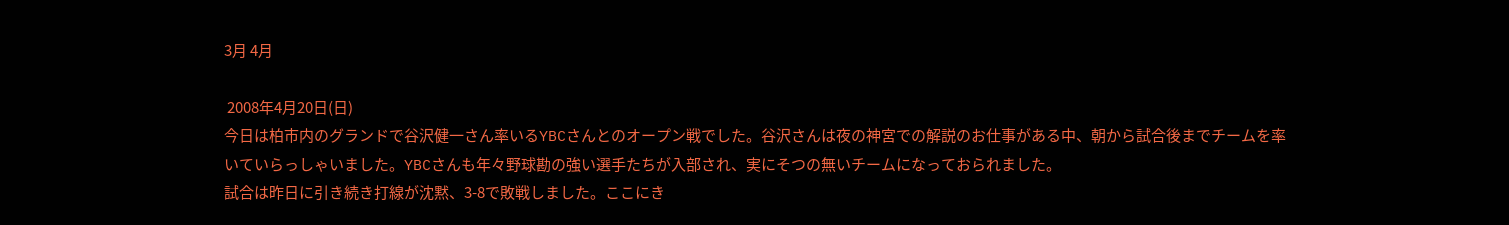3月 4月

 2008年4月20日(日)
今日は柏市内のグランドで谷沢健一さん率いるYBCさんとのオープン戦でした。谷沢さんは夜の神宮での解説のお仕事がある中、朝から試合後までチームを率いていらっしゃいました。YBCさんも年々野球勘の強い選手たちが入部され、実にそつの無いチームになっておられました。
試合は昨日に引き続き打線が沈黙、3-8で敗戦しました。ここにき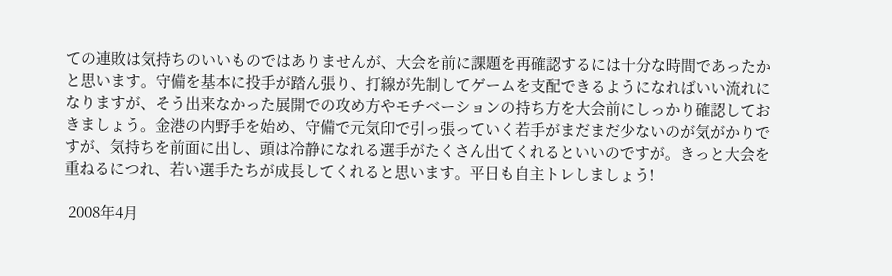ての連敗は気持ちのいいものではありませんが、大会を前に課題を再確認するには十分な時間であったかと思います。守備を基本に投手が踏ん張り、打線が先制してゲームを支配できるようになればいい流れになりますが、そう出来なかった展開での攻め方やモチベーションの持ち方を大会前にしっかり確認しておきましょう。金港の内野手を始め、守備で元気印で引っ張っていく若手がまだまだ少ないのが気がかりですが、気持ちを前面に出し、頭は冷静になれる選手がたくさん出てくれるといいのですが。きっと大会を重ねるにつれ、若い選手たちが成長してくれると思います。平日も自主トレしましょう!

 2008年4月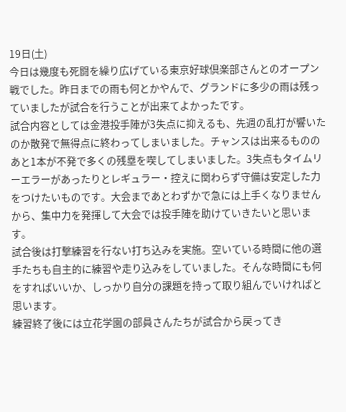19日(土)
今日は幾度も死闘を繰り広げている東京好球倶楽部さんとのオープン戦でした。昨日までの雨も何とかやんで、グランドに多少の雨は残っていましたが試合を行うことが出来てよかったです。
試合内容としては金港投手陣が3失点に抑えるも、先週の乱打が響いたのか散発で無得点に終わってしまいました。チャンスは出来るもののあと1本が不発で多くの残塁を喫してしまいました。3失点もタイムリーエラーがあったりとレギュラー・控えに関わらず守備は安定した力をつけたいものです。大会まであとわずかで急には上手くなりませんから、集中力を発揮して大会では投手陣を助けていきたいと思います。
試合後は打撃練習を行ない打ち込みを実施。空いている時間に他の選手たちも自主的に練習や走り込みをしていました。そんな時間にも何をすればいいか、しっかり自分の課題を持って取り組んでいければと思います。
練習終了後には立花学園の部員さんたちが試合から戻ってき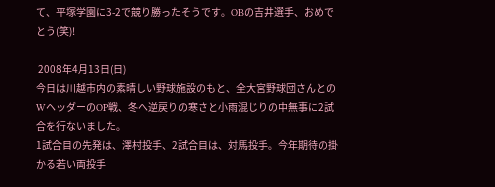て、平塚学園に3-2で競り勝ったそうです。OBの吉井選手、おめでとう(笑)!

 2008年4月13日(日)
今日は川越市内の素晴しい野球施設のもと、全大宮野球団さんとのWヘッダーのOP戦、冬へ逆戻りの寒さと小雨混じりの中無事に2試合を行ないました。
1試合目の先発は、澤村投手、2試合目は、対馬投手。今年期待の掛かる若い両投手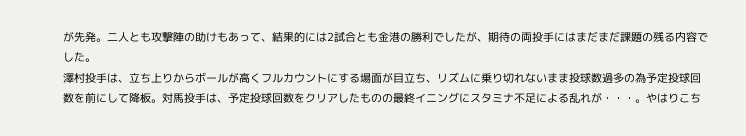が先発。二人とも攻撃陣の助けもあって、結果的には2試合とも金港の勝利でしたが、期待の両投手にはまだまだ課題の残る内容でした。
澤村投手は、立ち上りからボールが高くフルカウントにする場面が目立ち、リズムに乗り切れないまま投球数過多の為予定投球回数を前にして降板。対馬投手は、予定投球回数をクリアしたものの最終イニングにスタミナ不足による乱れが・・・。やはりこち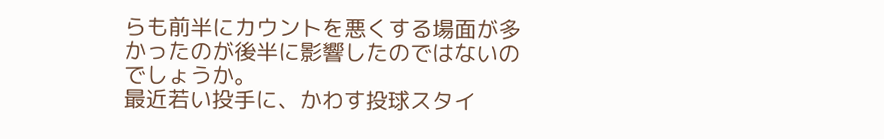らも前半にカウントを悪くする場面が多かったのが後半に影響したのではないのでしょうか。
最近若い投手に、かわす投球スタイ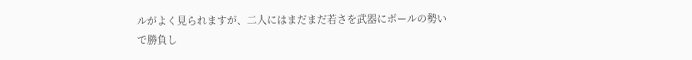ルがよく見られますが、二人にはまだまだ若さを武器にボールの勢いで勝負し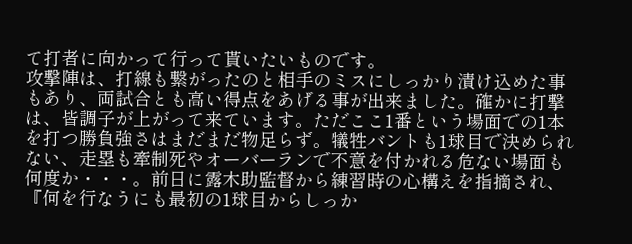て打者に向かって行って貰いたいものです。
攻撃陣は、打線も繋がったのと相手のミスにしっかり漬け込めた事もあり、両試合とも高い得点をあげる事が出来ました。確かに打撃は、皆調子が上がって来ています。ただここ1番という場面での1本を打つ勝負強さはまだまだ物足らず。犠牲バントも1球目で決められない、走塁も牽制死やオーバーランで不意を付かれる危ない場面も何度か・・・。前日に露木助監督から練習時の心構えを指摘され、『何を行なうにも最初の1球目からしっか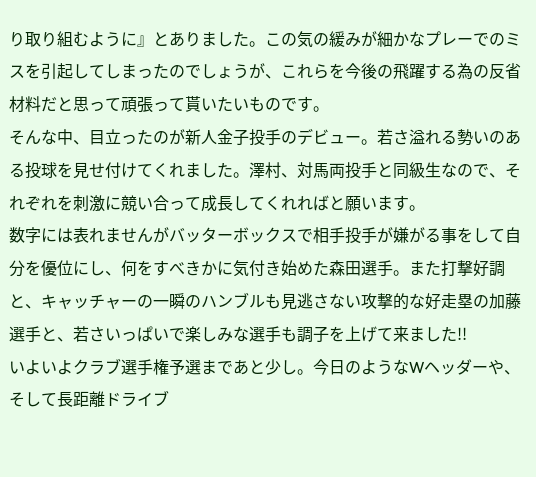り取り組むように』とありました。この気の緩みが細かなプレーでのミスを引起してしまったのでしょうが、これらを今後の飛躍する為の反省材料だと思って頑張って貰いたいものです。
そんな中、目立ったのが新人金子投手のデビュー。若さ溢れる勢いのある投球を見せ付けてくれました。澤村、対馬両投手と同級生なので、それぞれを刺激に競い合って成長してくれればと願います。
数字には表れませんがバッターボックスで相手投手が嫌がる事をして自分を優位にし、何をすべきかに気付き始めた森田選手。また打撃好調と、キャッチャーの一瞬のハンブルも見逃さない攻撃的な好走塁の加藤選手と、若さいっぱいで楽しみな選手も調子を上げて来ました!!
いよいよクラブ選手権予選まであと少し。今日のようなWヘッダーや、そして長距離ドライブ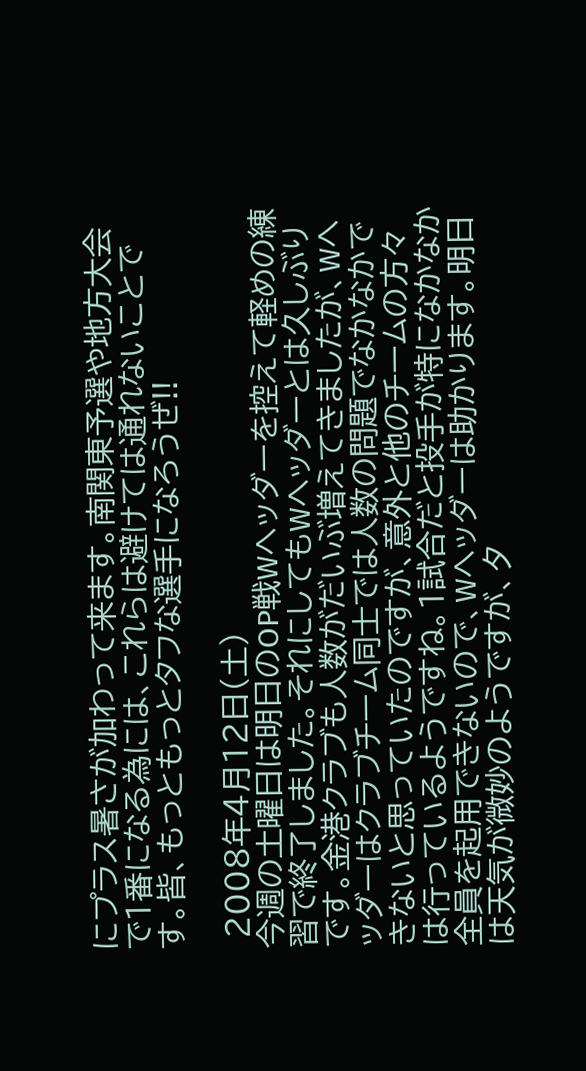にプラス暑さが加わって来ます。南関東予選や地方大会で1番になる為には、これらは避けては通れないことです。皆、もっともっとタフな選手になろうぜ!!

 2008年4月12日(土)
今週の土曜日は明日のOP戦Wヘッダーを控えて軽めの練習で終了しました。それにしてもWヘッダーとは久しぶりです。金港クラブも人数がだいぶ増えてきましたが、Wヘッダーはクラブチーム同士では人数の問題でなかなかできないと思っていたのですが、意外と他のチームの方々は行っているようですね。1試合だと投手が特になかなか全員を起用できないので、Wヘッダーは助かります。明日は天気が微妙のようですが、夕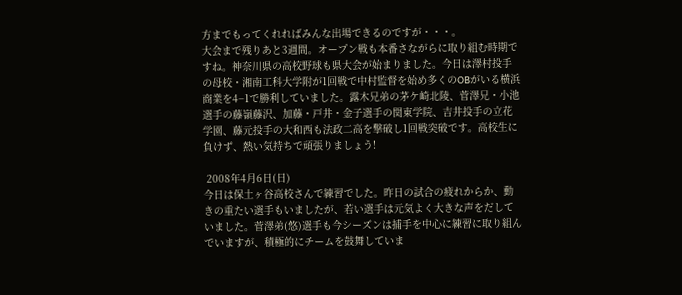方までもってくれればみんな出場できるのですが・・・。
大会まで残りあと3週間。オープン戦も本番さながらに取り組む時期ですね。神奈川県の高校野球も県大会が始まりました。今日は澤村投手の母校・湘南工科大学附が1回戦で中村監督を始め多くのOBがいる横浜商業を4−1で勝利していました。露木兄弟の茅ケ崎北陵、菅澤兄・小池選手の藤嶺藤沢、加藤・戸井・金子選手の関東学院、吉井投手の立花学園、藤元投手の大和西も法政二高を撃破し1回戦突破です。高校生に負けず、熱い気持ちで頑張りましょう!

 2008年4月6日(日)
今日は保土ヶ谷高校さんで練習でした。昨日の試合の疲れからか、動きの重たい選手もいましたが、若い選手は元気よく大きな声をだしていました。菅澤弟(悠)選手も今シーズンは捕手を中心に練習に取り組んでいますが、積極的にチームを鼓舞していま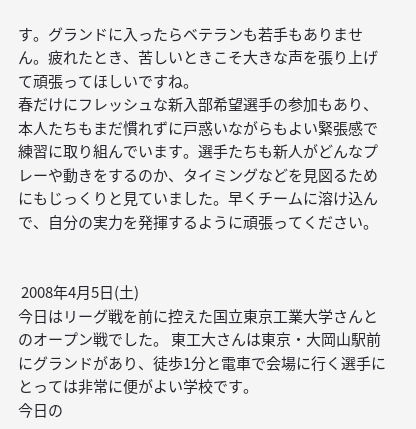す。グランドに入ったらベテランも若手もありません。疲れたとき、苦しいときこそ大きな声を張り上げて頑張ってほしいですね。
春だけにフレッシュな新入部希望選手の参加もあり、本人たちもまだ慣れずに戸惑いながらもよい緊張感で練習に取り組んでいます。選手たちも新人がどんなプレーや動きをするのか、タイミングなどを見図るためにもじっくりと見ていました。早くチームに溶け込んで、自分の実力を発揮するように頑張ってください。


 2008年4月5日(土)
今日はリーグ戦を前に控えた国立東京工業大学さんとのオープン戦でした。 東工大さんは東京・大岡山駅前にグランドがあり、徒歩1分と電車で会場に行く選手にとっては非常に便がよい学校です。
今日の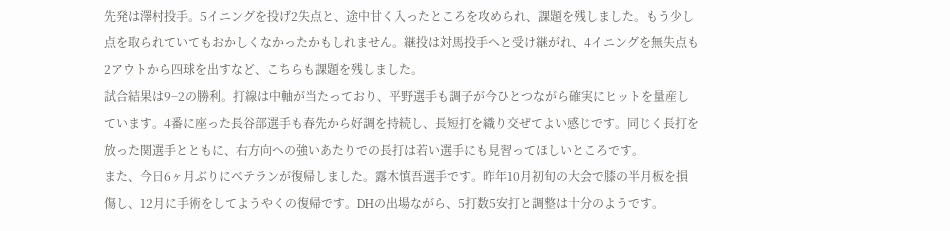先発は澤村投手。5イニングを投げ2失点と、途中甘く入ったところを攻められ、課題を残しました。もう少し点を取られていてもおかしくなかったかもしれません。継投は対馬投手へと受け継がれ、4イニングを無失点も2アウトから四球を出すなど、こちらも課題を残しました。
試合結果は9−2の勝利。打線は中軸が当たっており、平野選手も調子が今ひとつながら確実にヒットを量産しています。4番に座った長谷部選手も春先から好調を持続し、長短打を織り交ぜてよい感じです。同じく長打を放った関選手とともに、右方向への強いあたりでの長打は若い選手にも見習ってほしいところです。
また、今日6ヶ月ぶりにベテランが復帰しました。露木慎吾選手です。昨年10月初旬の大会で膝の半月板を損傷し、12月に手術をしてようやくの復帰です。DHの出場ながら、5打数5安打と調整は十分のようです。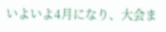いよいよ4月になり、大会ま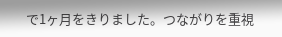で1ヶ月をきりました。つながりを重視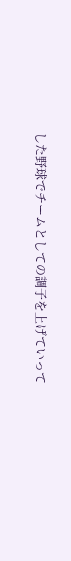した野球でチームとしての調子を上げていって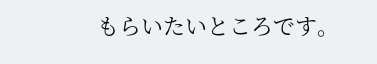もらいたいところです。